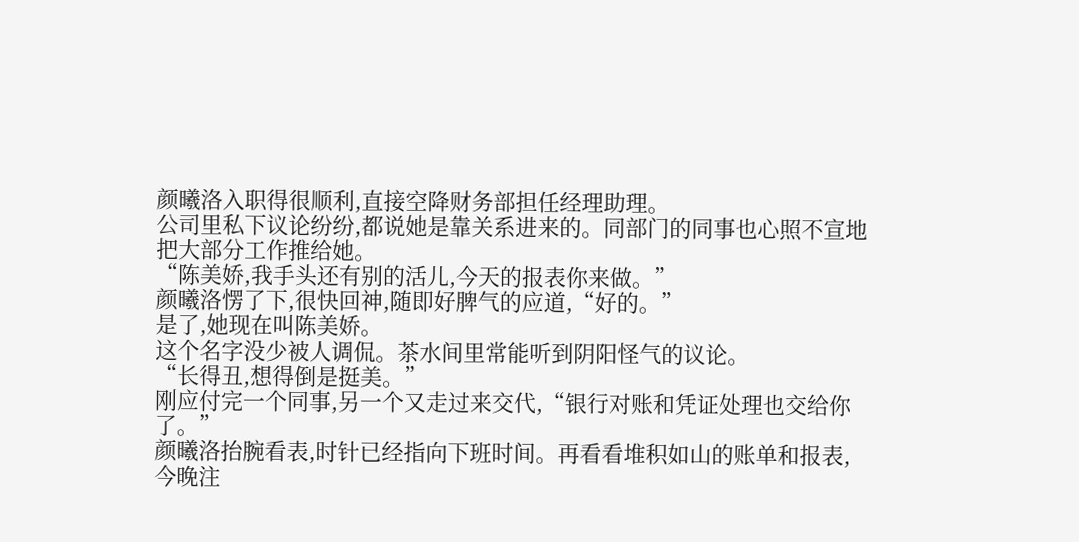颜曦洛入职得很顺利,直接空降财务部担任经理助理。
公司里私下议论纷纷,都说她是靠关系进来的。同部门的同事也心照不宣地把大部分工作推给她。
“陈美娇,我手头还有别的活儿,今天的报表你来做。”
颜曦洛愣了下,很快回神,随即好脾气的应道,“好的。”
是了,她现在叫陈美娇。
这个名字没少被人调侃。茶水间里常能听到阴阳怪气的议论。
“长得丑,想得倒是挺美。”
刚应付完一个同事,另一个又走过来交代,“银行对账和凭证处理也交给你了。”
颜曦洛抬腕看表,时针已经指向下班时间。再看看堆积如山的账单和报表,今晚注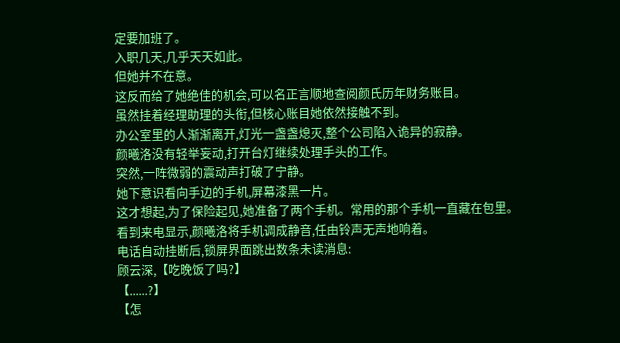定要加班了。
入职几天,几乎天天如此。
但她并不在意。
这反而给了她绝佳的机会,可以名正言顺地查阅颜氏历年财务账目。
虽然挂着经理助理的头衔,但核心账目她依然接触不到。
办公室里的人渐渐离开,灯光一盏盏熄灭,整个公司陷入诡异的寂静。
颜曦洛没有轻举妄动,打开台灯继续处理手头的工作。
突然,一阵微弱的震动声打破了宁静。
她下意识看向手边的手机,屏幕漆黑一片。
这才想起,为了保险起见,她准备了两个手机。常用的那个手机一直藏在包里。
看到来电显示,颜曦洛将手机调成静音,任由铃声无声地响着。
电话自动挂断后,锁屏界面跳出数条未读消息:
顾云深,【吃晚饭了吗?】
【......?】
【怎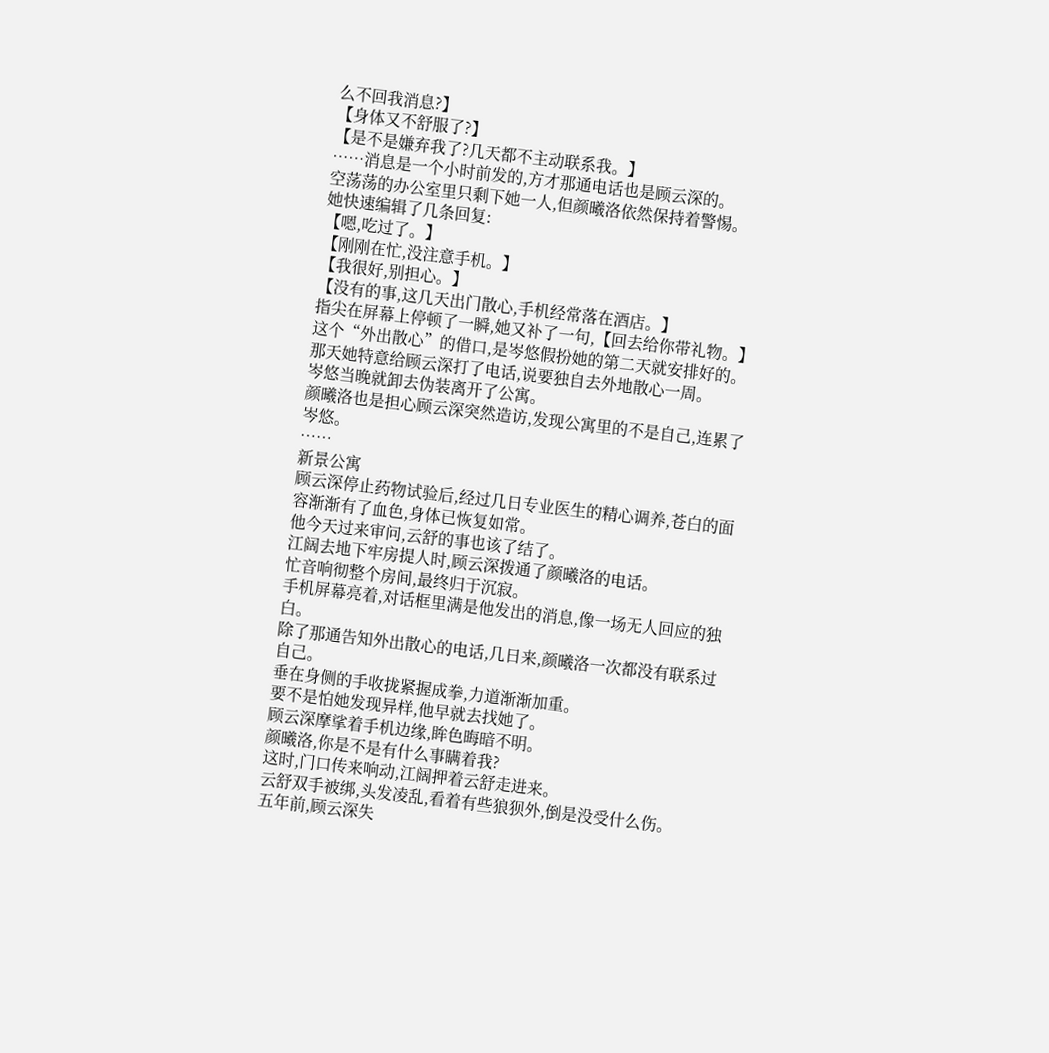么不回我消息?】
【身体又不舒服了?】
【是不是嫌弃我了?几天都不主动联系我。】
……消息是一个小时前发的,方才那通电话也是顾云深的。
空荡荡的办公室里只剩下她一人,但颜曦洛依然保持着警惕。
她快速编辑了几条回复:
【嗯,吃过了。】
【刚刚在忙,没注意手机。】
【我很好,别担心。】
【没有的事,这几天出门散心,手机经常落在酒店。】
指尖在屏幕上停顿了一瞬,她又补了一句,【回去给你带礼物。】
这个“外出散心”的借口,是岑悠假扮她的第二天就安排好的。
那天她特意给顾云深打了电话,说要独自去外地散心一周。
岑悠当晚就卸去伪装离开了公寓。
颜曦洛也是担心顾云深突然造访,发现公寓里的不是自己,连累了岑悠。
……
新景公寓
顾云深停止药物试验后,经过几日专业医生的精心调养,苍白的面容渐渐有了血色,身体已恢复如常。
他今天过来审问,云舒的事也该了结了。
江阔去地下牢房提人时,顾云深拨通了颜曦洛的电话。
忙音响彻整个房间,最终归于沉寂。
手机屏幕亮着,对话框里满是他发出的消息,像一场无人回应的独白。
除了那通告知外出散心的电话,几日来,颜曦洛一次都没有联系过自己。
垂在身侧的手收拢紧握成拳,力道渐渐加重。
要不是怕她发现异样,他早就去找她了。
顾云深摩挲着手机边缘,眸色晦暗不明。
颜曦洛,你是不是有什么事瞒着我?
这时,门口传来响动,江阔押着云舒走进来。
云舒双手被绑,头发凌乱,看着有些狼狈外,倒是没受什么伤。
五年前,顾云深失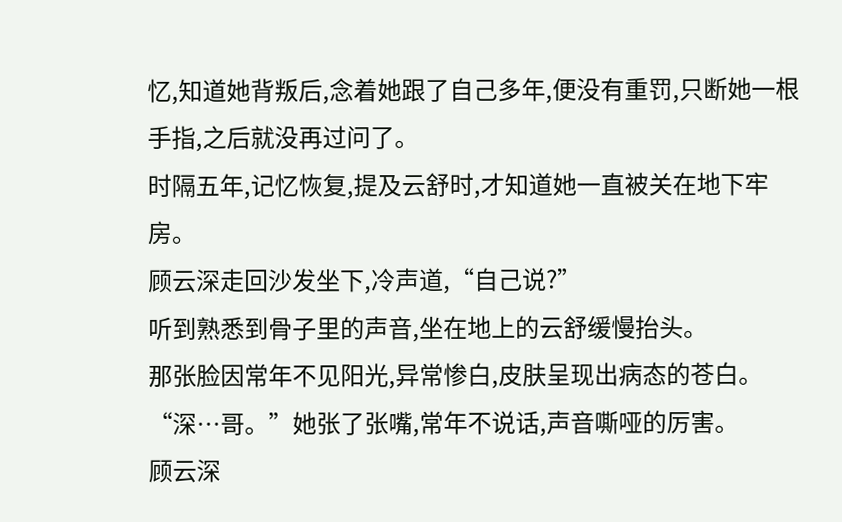忆,知道她背叛后,念着她跟了自己多年,便没有重罚,只断她一根手指,之后就没再过问了。
时隔五年,记忆恢复,提及云舒时,才知道她一直被关在地下牢房。
顾云深走回沙发坐下,冷声道,“自己说?”
听到熟悉到骨子里的声音,坐在地上的云舒缓慢抬头。
那张脸因常年不见阳光,异常惨白,皮肤呈现出病态的苍白。
“深…哥。”她张了张嘴,常年不说话,声音嘶哑的厉害。
顾云深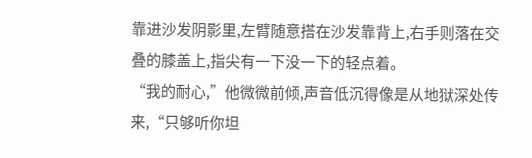靠进沙发阴影里,左臂随意搭在沙发靠背上,右手则落在交叠的膝盖上,指尖有一下没一下的轻点着。
“我的耐心,”他微微前倾,声音低沉得像是从地狱深处传来,“只够听你坦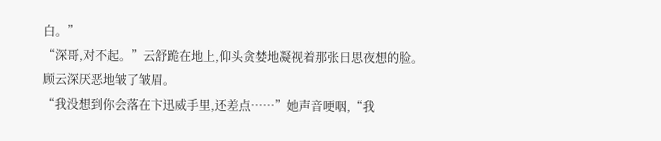白。”
“深哥,对不起。”云舒跪在地上,仰头贪婪地凝视着那张日思夜想的脸。
顾云深厌恶地皱了皱眉。
“我没想到你会落在卞迅威手里,还差点……”她声音哽咽,“我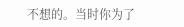不想的。当时你为了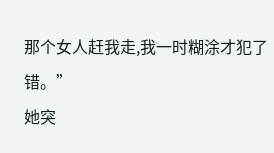那个女人赶我走,我一时糊涂才犯了错。”
她突